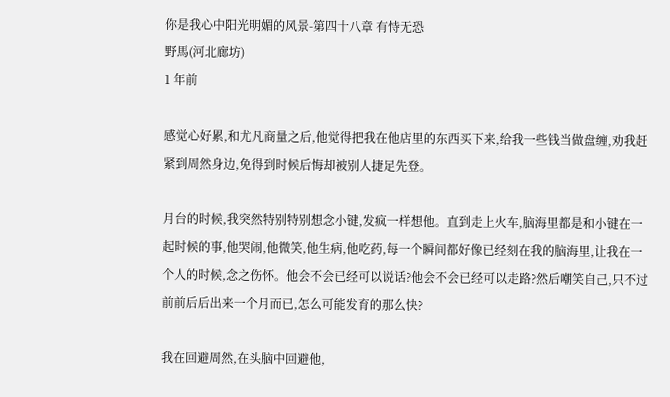你是我心中阳光明媚的风景-第四十八章 有恃无恐
野馬(河北廊坊)
1 年前

感觉心好累,和尤凡商量之后,他觉得把我在他店里的东西买下来,给我一些钱当做盘缠,劝我赶紧到周然身边,免得到时候后悔却被别人捷足先登。

月台的时候,我突然特别特别想念小键,发疯一样想他。直到走上火车,脑海里都是和小键在一起时候的事,他哭闹,他微笑,他生病,他吃药,每一个瞬间都好像已经刻在我的脑海里,让我在一个人的时候,念之伤怀。他会不会已经可以说话?他会不会已经可以走路?然后嘲笑自己,只不过前前后后出来一个月而已,怎么可能发育的那么快?

我在回避周然,在头脑中回避他,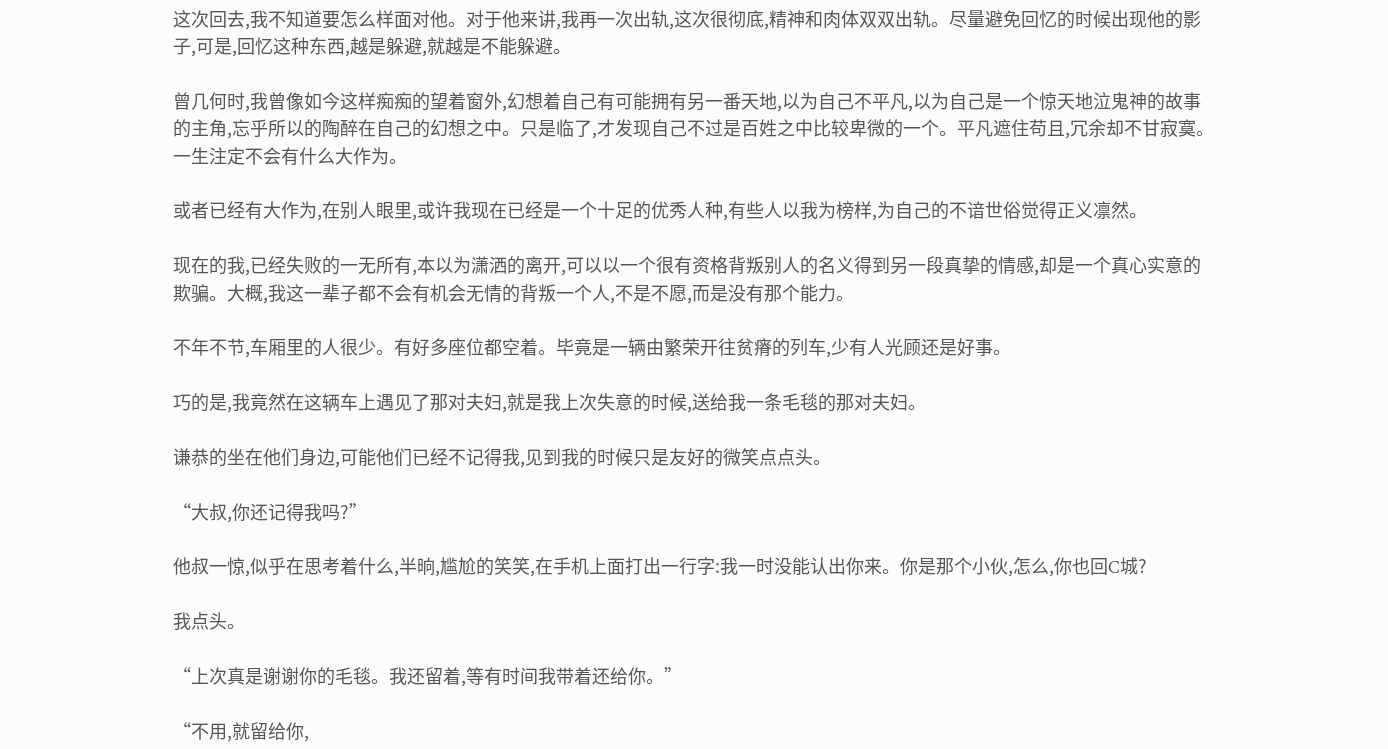这次回去,我不知道要怎么样面对他。对于他来讲,我再一次出轨,这次很彻底,精神和肉体双双出轨。尽量避免回忆的时候出现他的影子,可是,回忆这种东西,越是躲避,就越是不能躲避。

曾几何时,我曾像如今这样痴痴的望着窗外,幻想着自己有可能拥有另一番天地,以为自己不平凡,以为自己是一个惊天地泣鬼神的故事的主角,忘乎所以的陶醉在自己的幻想之中。只是临了,才发现自己不过是百姓之中比较卑微的一个。平凡遮住苟且,冗余却不甘寂寞。一生注定不会有什么大作为。

或者已经有大作为,在别人眼里,或许我现在已经是一个十足的优秀人种,有些人以我为榜样,为自己的不谙世俗觉得正义凛然。

现在的我,已经失败的一无所有,本以为潇洒的离开,可以以一个很有资格背叛别人的名义得到另一段真挚的情感,却是一个真心实意的欺骗。大概,我这一辈子都不会有机会无情的背叛一个人,不是不愿,而是没有那个能力。

不年不节,车厢里的人很少。有好多座位都空着。毕竟是一辆由繁荣开往贫瘠的列车,少有人光顾还是好事。

巧的是,我竟然在这辆车上遇见了那对夫妇,就是我上次失意的时候,送给我一条毛毯的那对夫妇。

谦恭的坐在他们身边,可能他们已经不记得我,见到我的时候只是友好的微笑点点头。

“大叔,你还记得我吗?”

他叔一惊,似乎在思考着什么,半晌,尴尬的笑笑,在手机上面打出一行字:我一时没能认出你来。你是那个小伙,怎么,你也回C城?

我点头。

“上次真是谢谢你的毛毯。我还留着,等有时间我带着还给你。”

“不用,就留给你,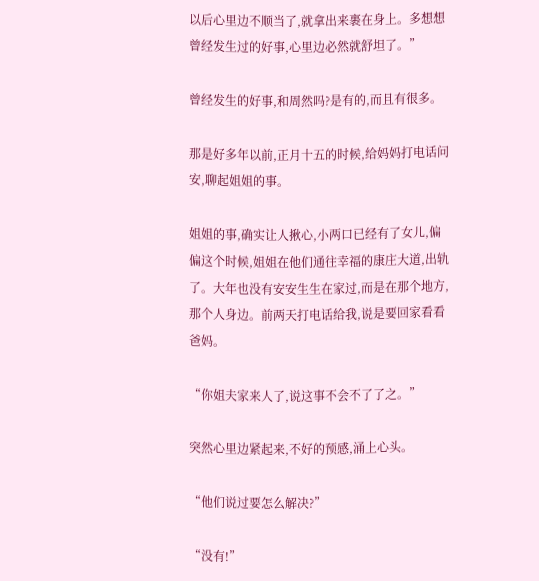以后心里边不顺当了,就拿出来裹在身上。多想想曾经发生过的好事,心里边必然就舒坦了。”

曾经发生的好事,和周然吗?是有的,而且有很多。

那是好多年以前,正月十五的时候,给妈妈打电话问安,聊起姐姐的事。

姐姐的事,确实让人揪心,小两口已经有了女儿,偏偏这个时候,姐姐在他们通往幸福的康庄大道,出轨了。大年也没有安安生生在家过,而是在那个地方,那个人身边。前两天打电话给我,说是要回家看看爸妈。

“你姐夫家来人了,说这事不会不了了之。”

突然心里边紧起来,不好的预感,涌上心头。

“他们说过要怎么解决?”

“没有!”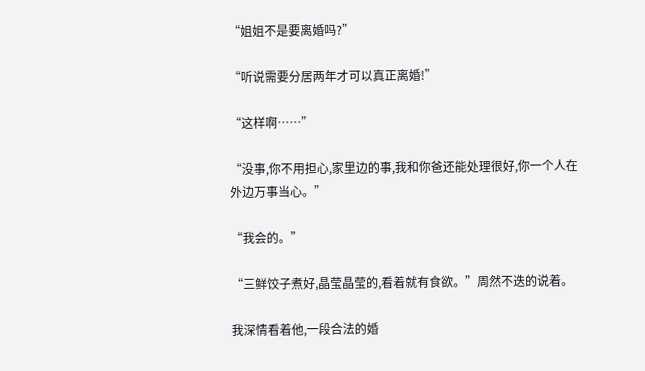“姐姐不是要离婚吗?”

“听说需要分居两年才可以真正离婚!”

“这样啊……”

“没事,你不用担心,家里边的事,我和你爸还能处理很好,你一个人在外边万事当心。”

“我会的。”

“三鲜饺子煮好,晶莹晶莹的,看着就有食欲。”周然不迭的说着。

我深情看着他,一段合法的婚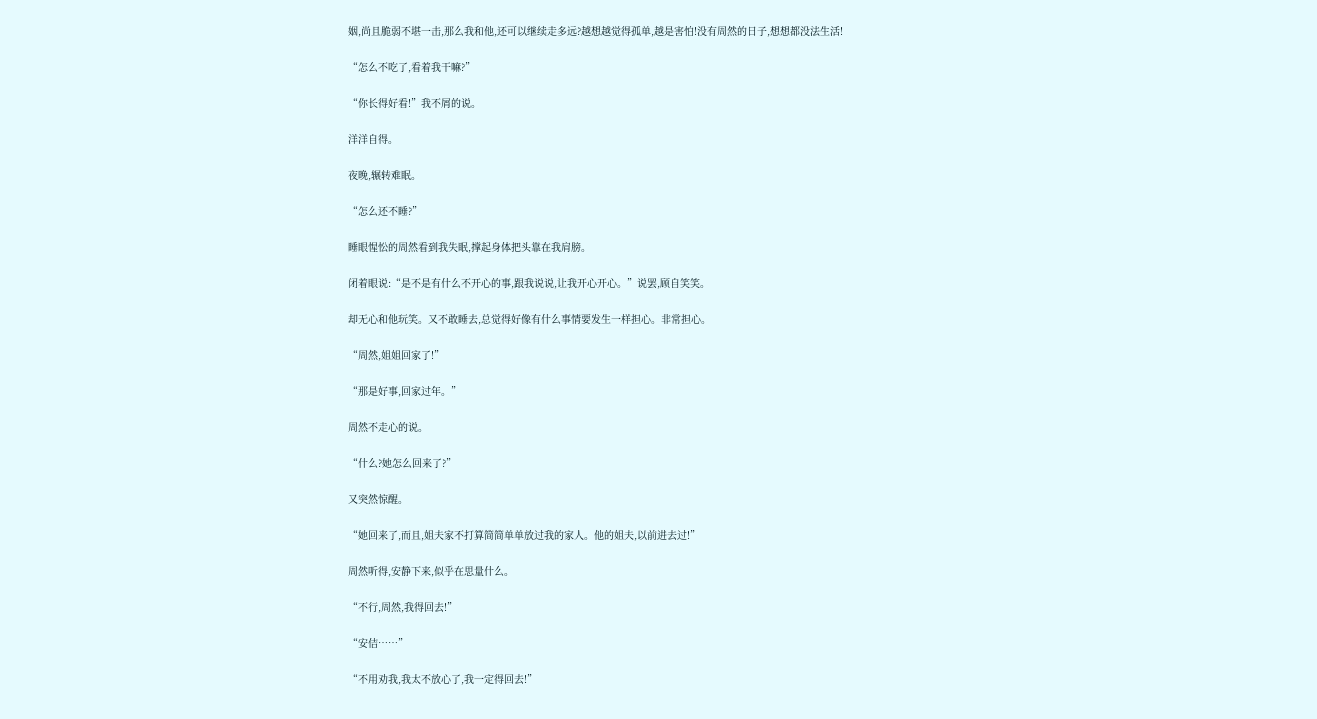姻,尚且脆弱不堪一击,那么我和他,还可以继续走多远?越想越觉得孤单,越是害怕!没有周然的日子,想想都没法生活!

“怎么不吃了,看着我干嘛?”

“你长得好看!”我不屑的说。

洋洋自得。

夜晚,辗转难眠。

“怎么还不睡?”

睡眼惺忪的周然看到我失眠,撑起身体把头靠在我肩膀。

闭着眼说:“是不是有什么不开心的事,跟我说说,让我开心开心。”说罢,顾自笑笑。

却无心和他玩笑。又不敢睡去,总觉得好像有什么事情要发生一样担心。非常担心。

“周然,姐姐回家了!”

“那是好事,回家过年。”

周然不走心的说。

“什么?她怎么回来了?”

又突然惊醒。

“她回来了,而且,姐夫家不打算简简单单放过我的家人。他的姐夫,以前进去过!”

周然听得,安静下来,似乎在思量什么。

“不行,周然,我得回去!”

“安佶……”

“不用劝我,我太不放心了,我一定得回去!”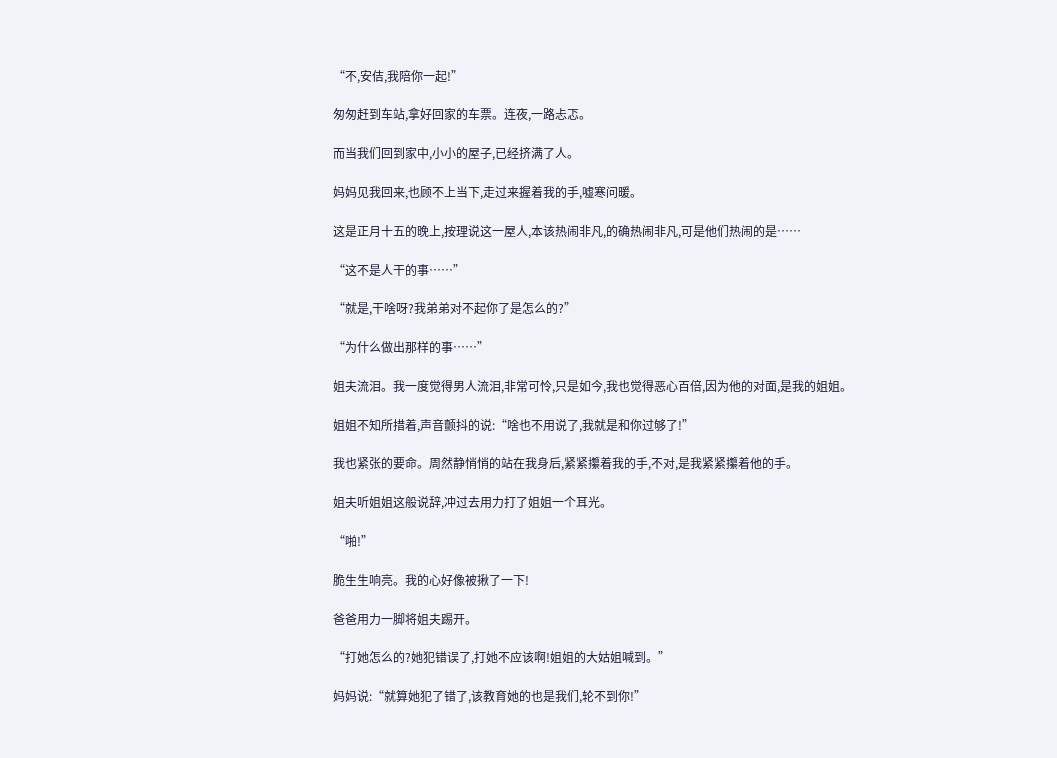“不,安佶,我陪你一起!”

匆匆赶到车站,拿好回家的车票。连夜,一路忐忑。

而当我们回到家中,小小的屋子,已经挤满了人。

妈妈见我回来,也顾不上当下,走过来握着我的手,嘘寒问暖。

这是正月十五的晚上,按理说这一屋人,本该热闹非凡,的确热闹非凡,可是他们热闹的是……

“这不是人干的事……”

“就是,干啥呀?我弟弟对不起你了是怎么的?”

“为什么做出那样的事……”

姐夫流泪。我一度觉得男人流泪,非常可怜,只是如今,我也觉得恶心百倍,因为他的对面,是我的姐姐。

姐姐不知所措着,声音颤抖的说:“啥也不用说了,我就是和你过够了!”

我也紧张的要命。周然静悄悄的站在我身后,紧紧攥着我的手,不对,是我紧紧攥着他的手。

姐夫听姐姐这般说辞,冲过去用力打了姐姐一个耳光。

“啪!”

脆生生响亮。我的心好像被揪了一下!

爸爸用力一脚将姐夫踢开。

“打她怎么的?她犯错误了,打她不应该啊!姐姐的大姑姐喊到。”

妈妈说:“就算她犯了错了,该教育她的也是我们,轮不到你!”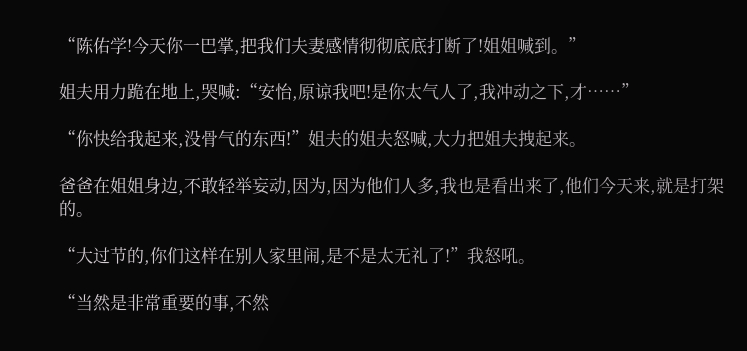“陈佑学!今天你一巴掌,把我们夫妻感情彻彻底底打断了!姐姐喊到。”

姐夫用力跪在地上,哭喊:“安怡,原谅我吧!是你太气人了,我冲动之下,才……”

“你快给我起来,没骨气的东西!”姐夫的姐夫怒喊,大力把姐夫拽起来。

爸爸在姐姐身边,不敢轻举妄动,因为,因为他们人多,我也是看出来了,他们今天来,就是打架的。

“大过节的,你们这样在别人家里闹,是不是太无礼了!”我怒吼。

“当然是非常重要的事,不然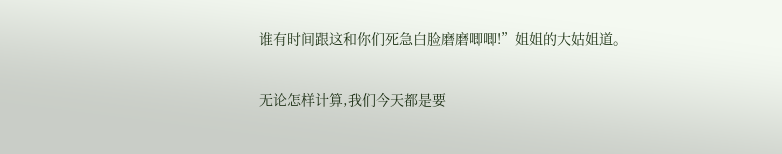谁有时间跟这和你们死急白脸磨磨唧唧!”姐姐的大姑姐道。

无论怎样计算,我们今天都是要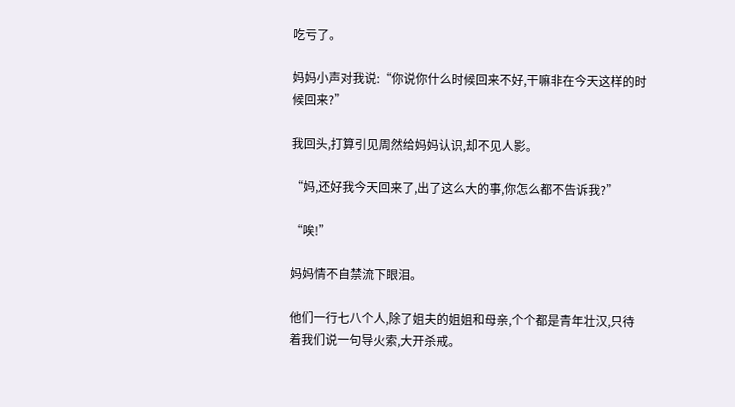吃亏了。

妈妈小声对我说:“你说你什么时候回来不好,干嘛非在今天这样的时候回来?”

我回头,打算引见周然给妈妈认识,却不见人影。

“妈,还好我今天回来了,出了这么大的事,你怎么都不告诉我?”

“唉!”

妈妈情不自禁流下眼泪。

他们一行七八个人,除了姐夫的姐姐和母亲,个个都是青年壮汉,只待着我们说一句导火索,大开杀戒。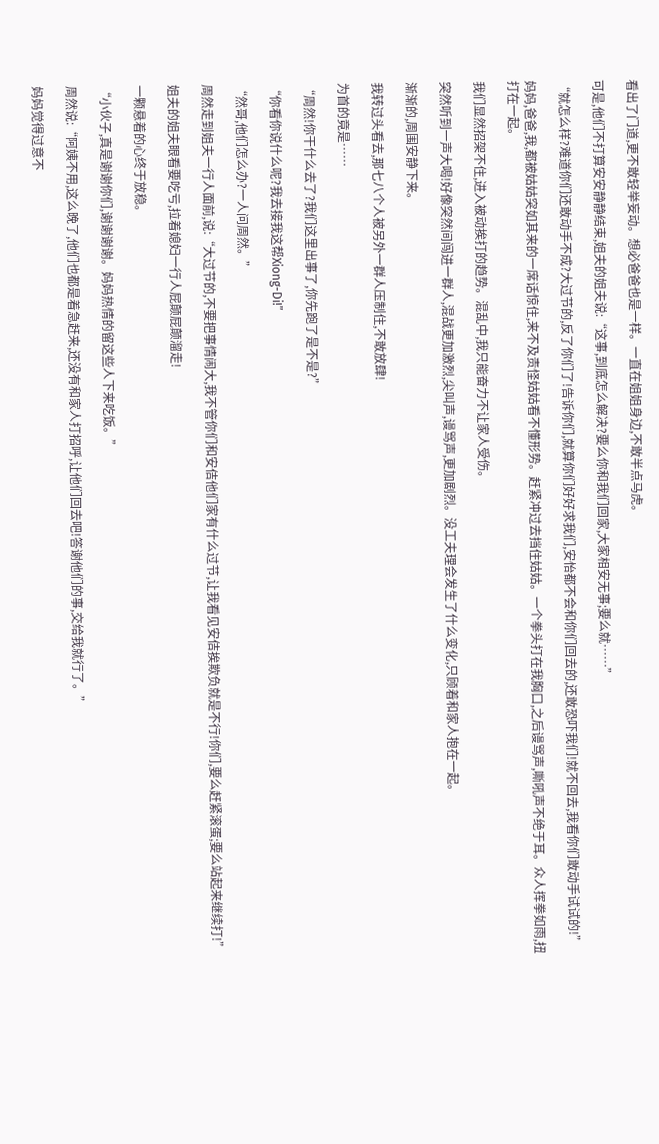看出了门道,更不敢轻举妄动。想必爸爸也是一样。一直在姐姐身边,不敢半点马虎。

可是,他们不打算安安静静结束,姐夫的姐夫说:“这事,到底怎么解决?要么你和我们回家,大家相安无事;要么就……”

“就怎么样?难道你们还敢动手不成?大过节的,反了你们了!告诉你们,就算你们好好求我们,安怡都不会和你们回去的,还敢恐吓我们!就不回去,我看你们敢动手试试的!”

妈妈,爸爸,我,都被姑姑突如其来的一席话惊住,来不及责怪姑姑看不懂形势。赶紧冲过去挡住姑姑。一个拳头打在我胸口,之后谩骂声,嘶吼声不绝于耳。众人挥拳如雨,扭打在一起。

我们显然招架不住,进入被动挨打的趋势。混乱中,我只能奋力不让家人受伤。

突然听到一声大喝!好像突然间闯进一群人,混战更加激烈,尖叫声,谩骂声,更加剧烈。没工夫理会发生了什么变化,只顾着和家人抱在一起。

渐渐的,周围安静下来。

我转过头看去,那七八个人被另外一群人压制住,不敢放肆!

为首的竟是……

“周然!你干什么去了?我们这里出事了,你先跑了是不是?”

“你看你说什么呢?我去接我这帮Xiong-Di!”

“然哥,他们怎么办?一人问周然。”

周然走到姐夫一行人面前,说:“大过节的,不要把事情闹大,我不管你们和安佶他们家有什么过节,让我看见安佶挨欺负就是不行!你们,要么赶紧滚蛋;要么站起来继续打!”

姐夫的姐夫眼看要吃亏,拉着媳妇一行人屁颠屁颠溜走!

一颗悬着的心终于放稳。

“小伙子,真是谢谢你们,谢谢谢谢。妈妈热情的留这些人下来吃饭。”

周然说:“阿姨不用,这么晚了,他们也都是着急赶来,还没有和家人打招呼,让他们回去吧!答谢他们的事,交给我就行了。”

妈妈觉得过意不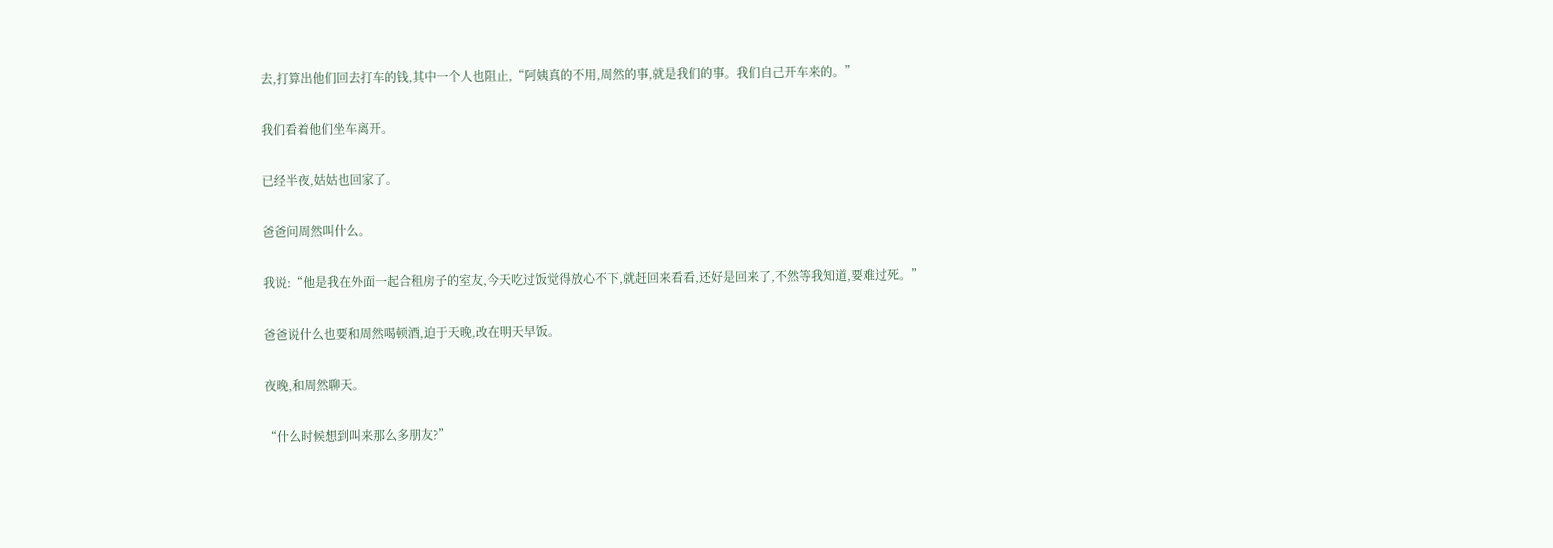去,打算出他们回去打车的钱,其中一个人也阻止,“阿姨真的不用,周然的事,就是我们的事。我们自己开车来的。”

我们看着他们坐车离开。

已经半夜,姑姑也回家了。

爸爸问周然叫什么。

我说:“他是我在外面一起合租房子的室友,今天吃过饭觉得放心不下,就赶回来看看,还好是回来了,不然等我知道,要难过死。”

爸爸说什么也要和周然喝顿酒,迫于天晚,改在明天早饭。

夜晚,和周然聊天。

“什么时候想到叫来那么多朋友?”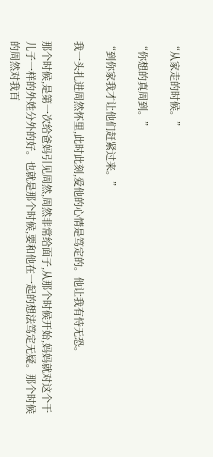“从家走的时候。”

“你想的真周到。”

“到你家我才让他们赶紧过来。”

我一头扎进周然怀里,此时此刻,爱他的心情是笃定的。他让我有恃无恐。

那个时候,是第一次给爸妈引见周然,周然非常给面子,从那个时候开始,妈妈就对这个干儿子一样的外姓分外的好。也就是那个时候,要和他在一起的想法笃定无疑。那个时候的周然对我百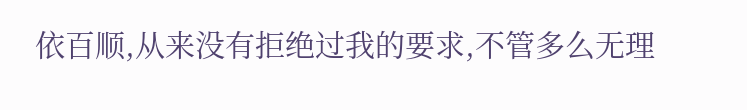依百顺,从来没有拒绝过我的要求,不管多么无理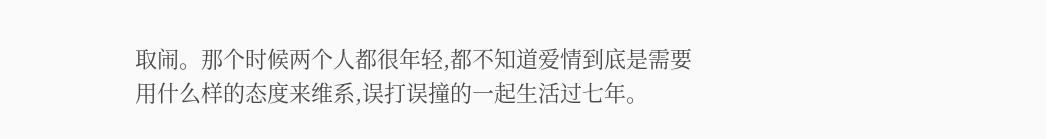取闹。那个时候两个人都很年轻,都不知道爱情到底是需要用什么样的态度来维系,误打误撞的一起生活过七年。